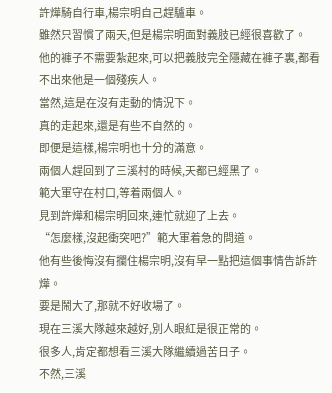許燁騎自行車,楊宗明自己趕驢車。
雖然只習慣了兩天,但是楊宗明面對義肢已經很喜歡了。
他的褲子不需要紮起來,可以把義肢完全隱藏在褲子裏,都看不出來他是一個殘疾人。
當然,這是在沒有走動的情況下。
真的走起來,還是有些不自然的。
即便是這樣,楊宗明也十分的滿意。
兩個人趕回到了三溪村的時候,天都已經黑了。
範大軍守在村口,等着兩個人。
見到許燁和楊宗明回來,連忙就迎了上去。
“怎麼樣,沒起衝突吧?”範大軍着急的問道。
他有些後悔沒有攔住楊宗明,沒有早一點把這個事情告訴許燁。
要是鬧大了,那就不好收場了。
現在三溪大隊越來越好,別人眼紅是很正常的。
很多人,肯定都想看三溪大隊繼續過苦日子。
不然,三溪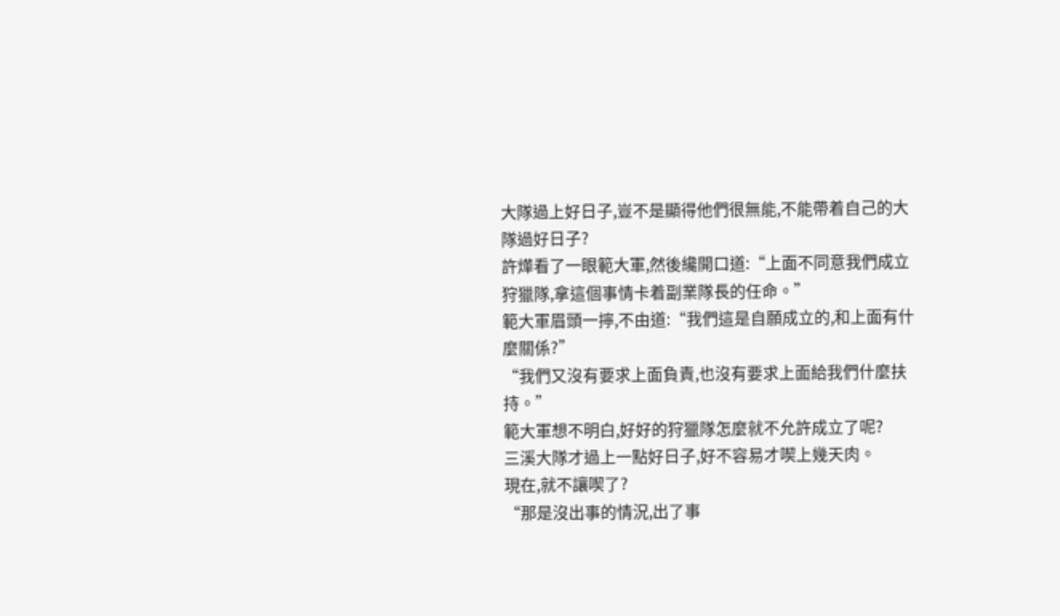大隊過上好日子,豈不是顯得他們很無能,不能帶着自己的大隊過好日子?
許燁看了一眼範大軍,然後纔開口道:“上面不同意我們成立狩獵隊,拿這個事情卡着副業隊長的任命。”
範大軍眉頭一擰,不由道:“我們這是自願成立的,和上面有什麼關係?”
“我們又沒有要求上面負責,也沒有要求上面給我們什麼扶持。”
範大軍想不明白,好好的狩獵隊怎麼就不允許成立了呢?
三溪大隊才過上一點好日子,好不容易才喫上幾天肉。
現在,就不讓喫了?
“那是沒出事的情況,出了事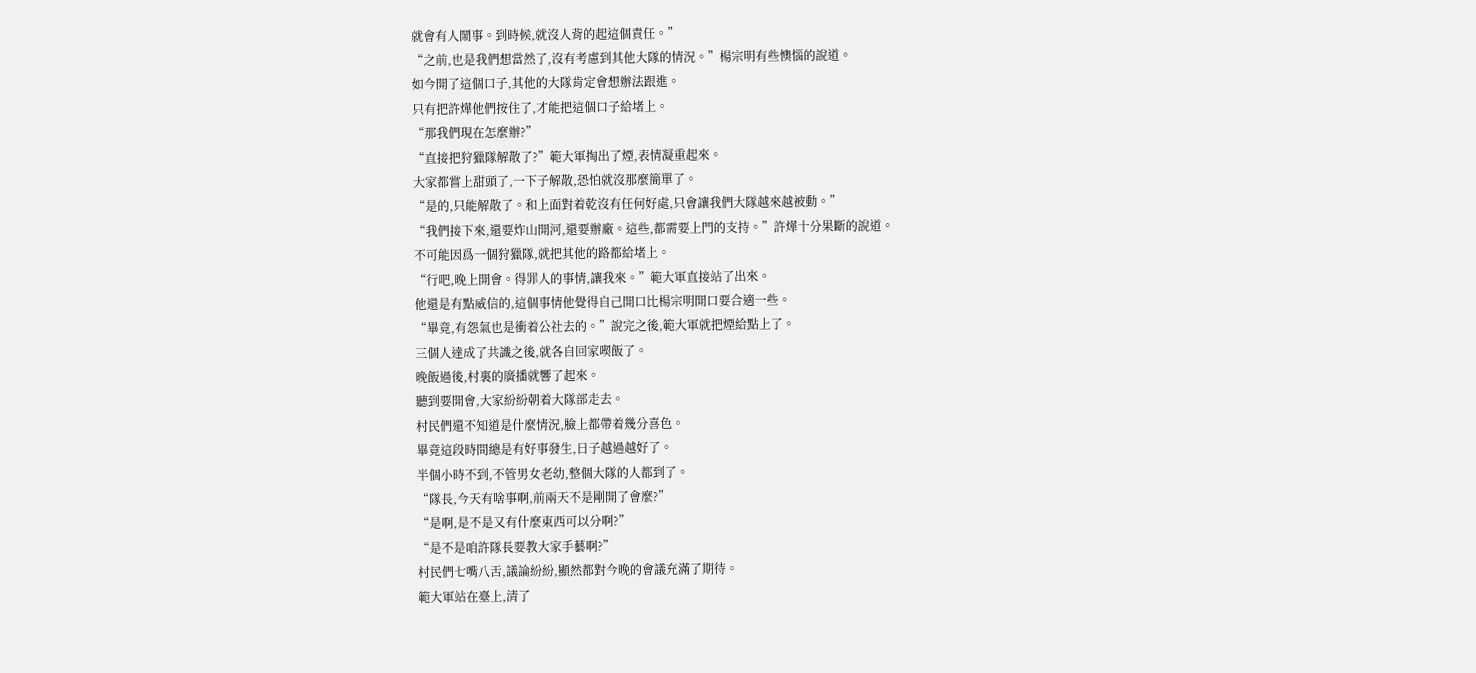就會有人鬧事。到時候,就沒人背的起這個責任。”
“之前,也是我們想當然了,沒有考慮到其他大隊的情況。”楊宗明有些懊惱的說道。
如今開了這個口子,其他的大隊肯定會想辦法跟進。
只有把許燁他們按住了,才能把這個口子給堵上。
“那我們現在怎麼辦?”
“直接把狩獵隊解散了?”範大軍掏出了煙,表情凝重起來。
大家都嘗上甜頭了,一下子解散,恐怕就沒那麼簡單了。
“是的,只能解散了。和上面對着乾沒有任何好處,只會讓我們大隊越來越被動。”
“我們接下來,還要炸山開河,還要辦廠。這些,都需要上門的支持。”許燁十分果斷的說道。
不可能因爲一個狩獵隊,就把其他的路都給堵上。
“行吧,晚上開會。得罪人的事情,讓我來。”範大軍直接站了出來。
他還是有點威信的,這個事情他覺得自己開口比楊宗明開口要合適一些。
“畢竟,有怨氣也是衝着公社去的。”說完之後,範大軍就把煙給點上了。
三個人達成了共識之後,就各自回家喫飯了。
晚飯過後,村裏的廣播就響了起來。
聽到要開會,大家紛紛朝着大隊部走去。
村民們還不知道是什麼情況,臉上都帶着幾分喜色。
畢竟這段時間總是有好事發生,日子越過越好了。
半個小時不到,不管男女老幼,整個大隊的人都到了。
“隊長,今天有啥事啊,前兩天不是剛開了會麼?”
“是啊,是不是又有什麼東西可以分啊?”
“是不是咱許隊長要教大家手藝啊?”
村民們七嘴八舌,議論紛紛,顯然都對今晚的會議充滿了期待。
範大軍站在臺上,清了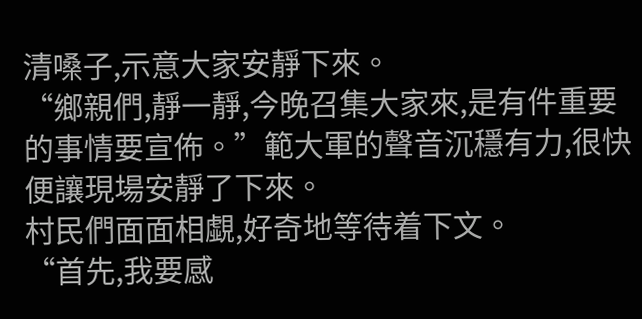清嗓子,示意大家安靜下來。
“鄉親們,靜一靜,今晚召集大家來,是有件重要的事情要宣佈。”範大軍的聲音沉穩有力,很快便讓現場安靜了下來。
村民們面面相覷,好奇地等待着下文。
“首先,我要感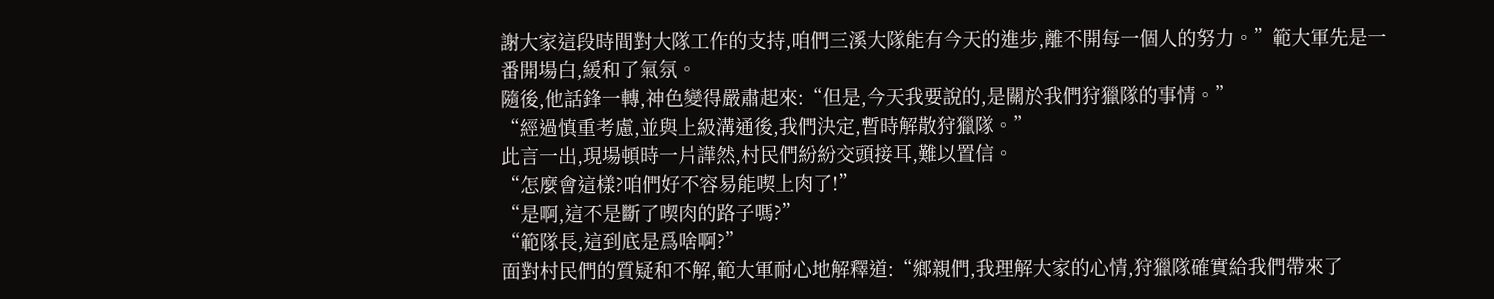謝大家這段時間對大隊工作的支持,咱們三溪大隊能有今天的進步,離不開每一個人的努力。”範大軍先是一番開場白,緩和了氣氛。
隨後,他話鋒一轉,神色變得嚴肅起來:“但是,今天我要說的,是關於我們狩獵隊的事情。”
“經過慎重考慮,並與上級溝通後,我們決定,暫時解散狩獵隊。”
此言一出,現場頓時一片譁然,村民們紛紛交頭接耳,難以置信。
“怎麼會這樣?咱們好不容易能喫上肉了!”
“是啊,這不是斷了喫肉的路子嗎?”
“範隊長,這到底是爲啥啊?”
面對村民們的質疑和不解,範大軍耐心地解釋道:“鄉親們,我理解大家的心情,狩獵隊確實給我們帶來了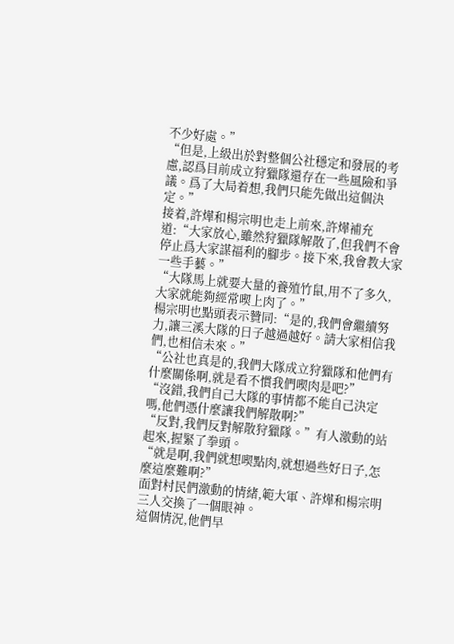不少好處。”
“但是,上級出於對整個公社穩定和發展的考慮,認爲目前成立狩獵隊還存在一些風險和爭議。爲了大局着想,我們只能先做出這個決定。”
接着,許燁和楊宗明也走上前來,許燁補充道:“大家放心,雖然狩獵隊解散了,但我們不會停止爲大家謀福利的腳步。接下來,我會教大家一些手藝。”
“大隊馬上就要大量的養殖竹鼠,用不了多久,大家就能夠經常喫上肉了。”
楊宗明也點頭表示贊同:“是的,我們會繼續努力,讓三溪大隊的日子越過越好。請大家相信我們,也相信未來。”
“公社也真是的,我們大隊成立狩獵隊和他們有什麼關係啊,就是看不慣我們喫肉是吧?”
“沒錯,我們自己大隊的事情都不能自己決定嗎,他們憑什麼讓我們解散啊?”
“反對,我們反對解散狩獵隊。”有人激動的站起來,握緊了拳頭。
“就是啊,我們就想喫點肉,就想過些好日子,怎麼這麼難啊?”
面對村民們激動的情緒,範大軍、許燁和楊宗明三人交換了一個眼神。
這個情況,他們早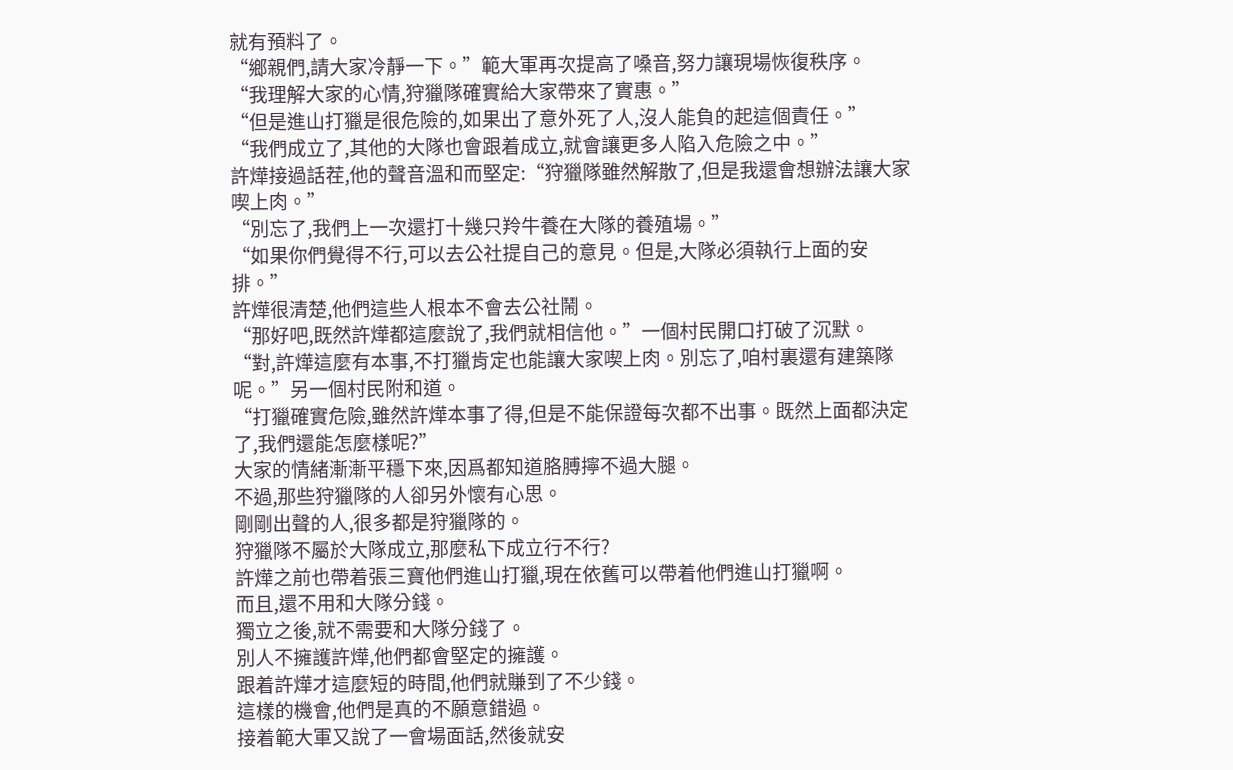就有預料了。
“鄉親們,請大家冷靜一下。”範大軍再次提高了嗓音,努力讓現場恢復秩序。
“我理解大家的心情,狩獵隊確實給大家帶來了實惠。”
“但是進山打獵是很危險的,如果出了意外死了人,沒人能負的起這個責任。”
“我們成立了,其他的大隊也會跟着成立,就會讓更多人陷入危險之中。”
許燁接過話茬,他的聲音溫和而堅定:“狩獵隊雖然解散了,但是我還會想辦法讓大家喫上肉。”
“別忘了,我們上一次還打十幾只羚牛養在大隊的養殖場。”
“如果你們覺得不行,可以去公社提自己的意見。但是,大隊必須執行上面的安排。”
許燁很清楚,他們這些人根本不會去公社鬧。
“那好吧,既然許燁都這麼說了,我們就相信他。”一個村民開口打破了沉默。
“對,許燁這麼有本事,不打獵肯定也能讓大家喫上肉。別忘了,咱村裏還有建築隊呢。”另一個村民附和道。
“打獵確實危險,雖然許燁本事了得,但是不能保證每次都不出事。既然上面都決定了,我們還能怎麼樣呢?”
大家的情緒漸漸平穩下來,因爲都知道胳膊擰不過大腿。
不過,那些狩獵隊的人卻另外懷有心思。
剛剛出聲的人,很多都是狩獵隊的。
狩獵隊不屬於大隊成立,那麼私下成立行不行?
許燁之前也帶着張三寶他們進山打獵,現在依舊可以帶着他們進山打獵啊。
而且,還不用和大隊分錢。
獨立之後,就不需要和大隊分錢了。
別人不擁護許燁,他們都會堅定的擁護。
跟着許燁才這麼短的時間,他們就賺到了不少錢。
這樣的機會,他們是真的不願意錯過。
接着範大軍又說了一會場面話,然後就安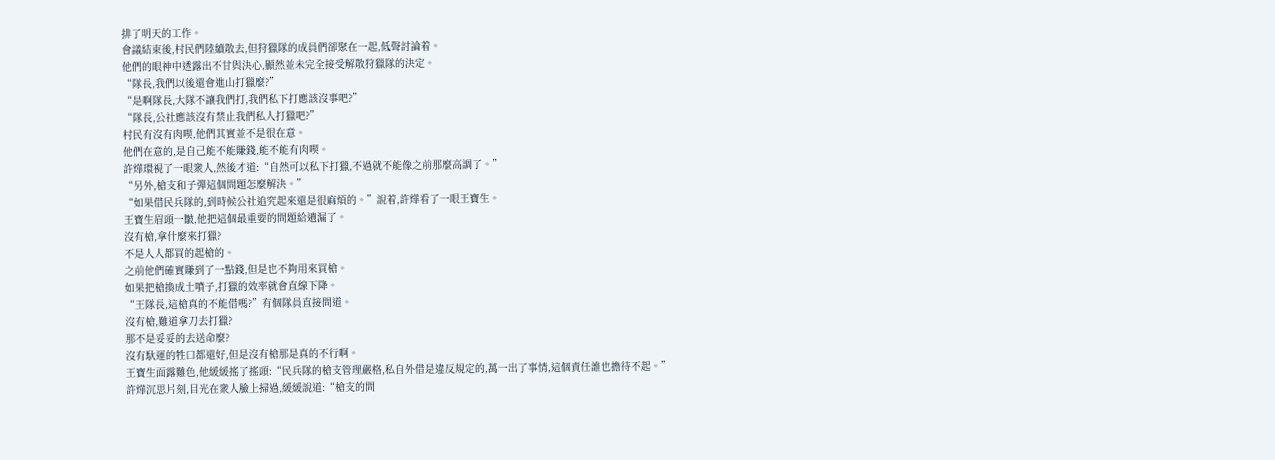排了明天的工作。
會議結束後,村民們陸續散去,但狩獵隊的成員們卻聚在一起,低聲討論着。
他們的眼神中透露出不甘與決心,顯然並未完全接受解散狩獵隊的決定。
“隊長,我們以後還會進山打獵麼?”
“是啊隊長,大隊不讓我們打,我們私下打應該沒事吧?”
“隊長,公社應該沒有禁止我們私人打獵吧?”
村民有沒有肉喫,他們其實並不是很在意。
他們在意的,是自己能不能賺錢,能不能有肉喫。
許燁環視了一眼衆人,然後才道:“自然可以私下打獵,不過就不能像之前那麼高調了。”
“另外,槍支和子彈這個問題怎麼解決。”
“如果借民兵隊的,到時候公社追究起來還是很麻煩的。”說着,許燁看了一眼王寶生。
王寶生眉頭一皺,他把這個最重要的問題給遺漏了。
沒有槍,拿什麼來打獵?
不是人人都買的起槍的。
之前他們確實賺到了一點錢,但是也不夠用來買槍。
如果把槍換成土噴子,打獵的效率就會直線下降。
“王隊長,這槍真的不能借嗎?”有個隊員直接問道。
沒有槍,難道拿刀去打獵?
那不是妥妥的去送命麼?
沒有馱運的牲口都還好,但是沒有槍那是真的不行啊。
王寶生面露難色,他緩緩搖了搖頭:“民兵隊的槍支管理嚴格,私自外借是違反規定的,萬一出了事情,這個責任誰也擔待不起。”
許燁沉思片刻,目光在衆人臉上掃過,緩緩說道:“槍支的問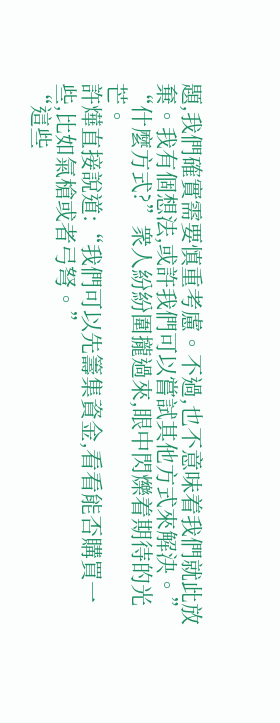題,我們確實需要慎重考慮。不過,也不意味着我們就此放棄。我有個想法,或許我們可以嘗試其他方式來解決。”
“什麼方式?”衆人紛紛圍攏過來,眼中閃爍着期待的光芒。
許燁直接說道:“我們可以先籌集資金,看看能否購買一些,比如氣槍或者弓弩。”
“這些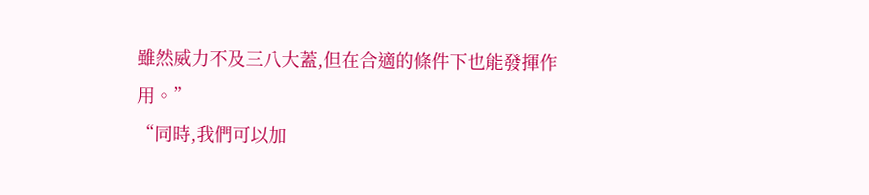雖然威力不及三八大蓋,但在合適的條件下也能發揮作用。”
“同時,我們可以加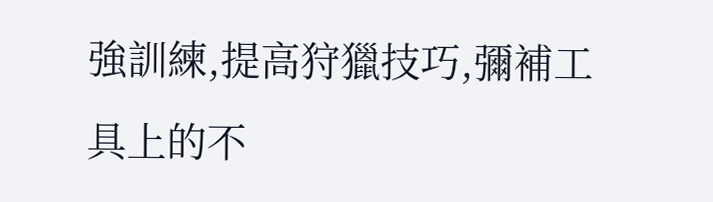強訓練,提高狩獵技巧,彌補工具上的不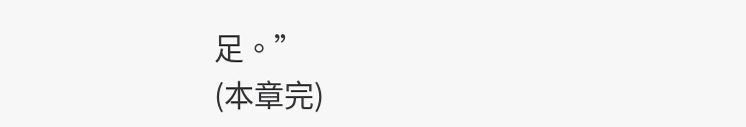足。”
(本章完)